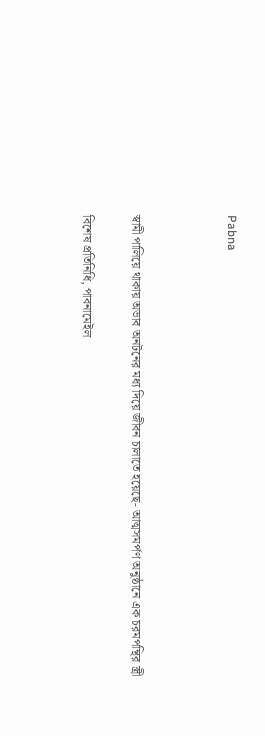Pabna



স্বামী পালিয়ে থাকায় অভাব অনটনের মধ্য দিয়ে জীবন চালাতে হয়েছে- আত্মসমর্পণ অনুষ্ঠানে এক চরমপন্থির স্ত্রী

বিশেষ প্রতিনিধি, পাবনামেইল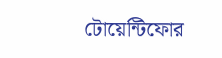টোয়েন্টিফোর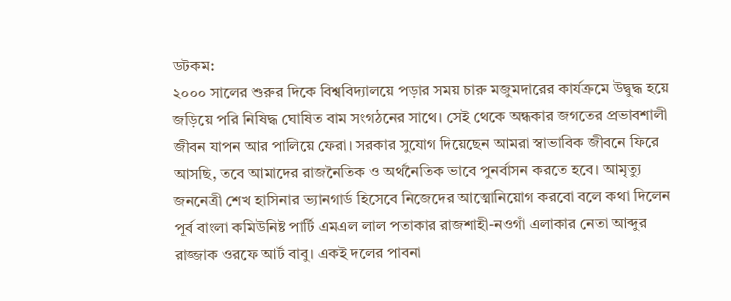ডটকম:
২০০০ সালের শুরুর দিকে বিশ্ববিদ্যালয়ে পড়ার সময় চারু মজুমদারের কার্যক্রমে উদ্বুদ্ধ হয়ে জড়িয়ে পরি নিষিদ্ধ ঘোষিত বাম সংগঠনের সাথে। সেই থেকে অন্ধকার জগতের প্রভাবশালী জীবন যাপন আর পালিয়ে ফেরা। সরকার সুযোগ দিয়েছেন আমরা স্বাভাবিক জীবনে ফিরে আসছি, তবে আমাদের রাজনৈতিক ও অর্থনৈতিক ভাবে পুনর্বাসন করতে হবে। আমৃত্যু জননেত্রী শেখ হাসিনার ভ্যানগার্ড হিসেবে নিজেদের আত্মোনিয়োগ করবো বলে কথা দিলেন পূর্ব বাংলা কমিউনিষ্ট পার্টি এমএল লাল পতাকার রাজশাহী-নওগাঁ এলাকার নেতা আব্দুর রাজ্জাক ওরফে আর্ট বাবু। একই দলের পাবনা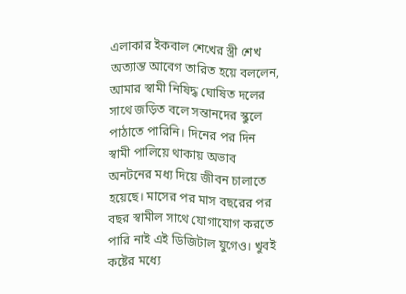এলাকার ইকবাল শেখের স্ত্রী শেখ অত্যান্ত আবেগ তারিত হয়ে বললেন, আমার স্বামী নিষিদ্ধ ঘোষিত দলের সাথে জড়িত বলে সন্তানদের স্কুলে পাঠাতে পারিনি। দিনের পর দিন স্বামী পালিয়ে থাকায় অভাব অনটনের মধ্য দিয়ে জীবন চালাতে হয়েছে। মাসের পর মাস বছরের পর বছর স্বামীল সাথে যোগাযোগ করতে পারি নাই এই ডিজিটাল যুগেও। খুবই কষ্টের মধ্যে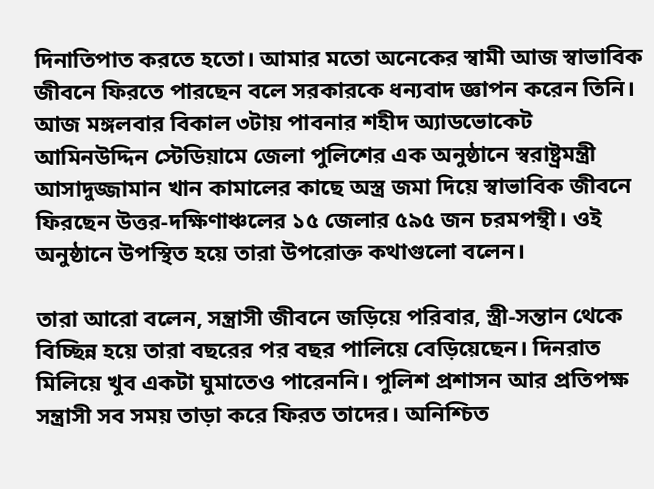দিনাতিপাত করতে হতো। আমার মতো অনেকের স্বামী আজ স্বাভাবিক জীবনে ফিরতে পারছেন বলে সরকারকে ধন্যবাদ জ্ঞাপন করেন তিনি।
আজ মঙ্গলবার বিকাল ৩টায় পাবনার শহীদ অ্যাডভোকেট আমিনউদ্দিন স্টেডিয়ামে জেলা পুলিশের এক অনুষ্ঠানে স্বরাষ্ট্রমন্ত্রী আসাদুজ্জামান খান কামালের কাছে অস্ত্র জমা দিয়ে স্বাভাবিক জীবনে ফিরছেন উত্তর-দক্ষিণাঞ্চলের ১৫ জেলার ৫৯৫ জন চরমপন্থী। ওই অনুষ্ঠানে উপস্থিত হয়ে তারা উপরোক্ত কথাগুলো বলেন।

তারা আরো বলেন, সন্ত্রাসী জীবনে জড়িয়ে পরিবার, স্ত্রী-সন্তান থেকে বিচ্ছিন্ন হয়ে তারা বছরের পর বছর পালিয়ে বেড়িয়েছেন। দিনরাত মিলিয়ে খুব একটা ঘুমাতেও পারেননি। পুলিশ প্রশাসন আর প্রতিপক্ষ সন্ত্রাসী সব সময় তাড়া করে ফিরত তাদের। অনিশ্চিত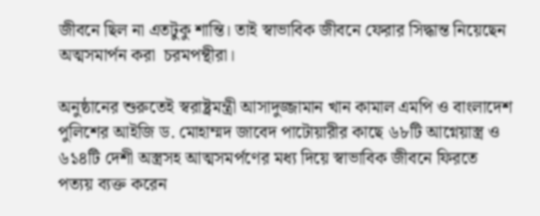জীবনে ছিল না এতটুকু শান্তি। তাই স্বাভাবিক জীবনে ফেরার সিদ্ধান্ত নিয়েছেন অত্মসমার্পন করা  চরমপন্থীরা।

অনুষ্ঠানের শুরুতেই স্বরাষ্ট্রমন্ত্রী আসাদুজ্জামান খান কামাল এমপি ও বাংলাদেশ পুলিশের আইজি ড. মোহাম্মদ জাবেদ পাটোয়ারীর কাছে ৬৮টি আগ্নেয়াস্ত্র ও ৬১৪টি দেশী অস্ত্রসহ আত্মসমর্পণের মধ্য দিয়ে স্বাভাবিক জীবনে ফিরতে পত্যয় ব্যক্ত করেন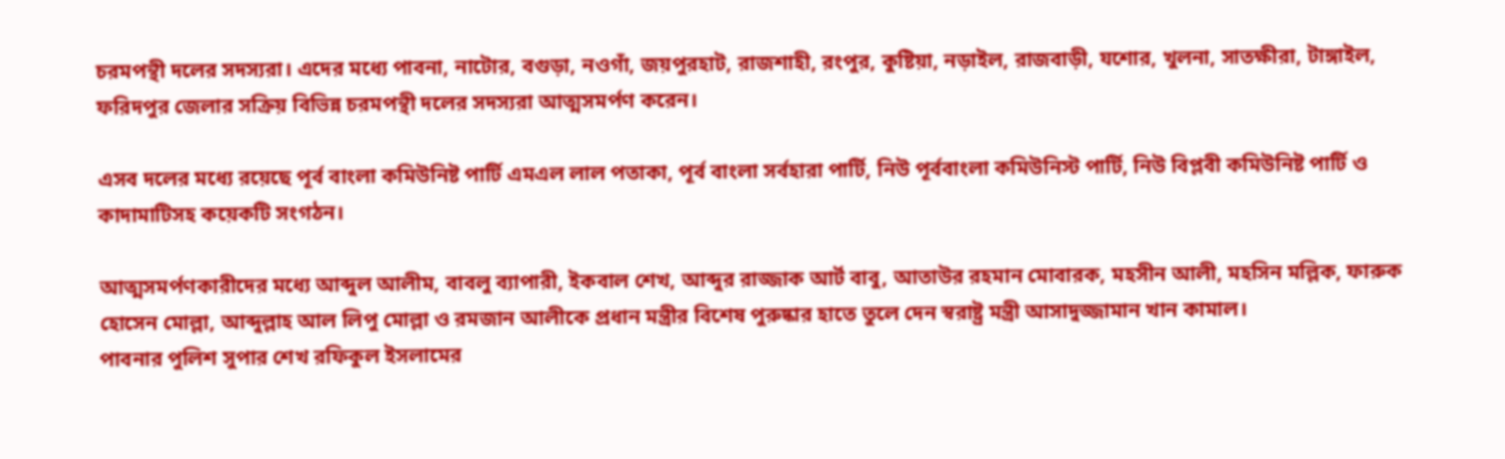চরমপন্থী দলের সদস্যরা। এদের মধ্যে পাবনা, নাটোর, বগুড়া, নওগাঁ, জয়পুরহাট, রাজশাহী, রংপুর, কুষ্টিয়া, নড়াইল, রাজবাড়ী, যশোর, খুলনা, সাতক্ষীরা, টাঙ্গাইল, ফরিদপুর জেলার সক্রিয় বিভিন্ন চরমপন্থী দলের সদস্যরা আত্মসমর্পণ করেন।

এসব দলের মধ্যে রয়েছে পূর্ব বাংলা কমিউনিষ্ট পার্টি এমএল লাল পতাকা, পূর্ব বাংলা সর্বহারা পার্টি, নিউ পূর্ববাংলা কমিউনিস্ট পার্টি, নিউ বিপ্লবী কমিউনিষ্ট পার্টি ও কাদামাটিসহ কয়েকটি সংগঠন।

আত্মসমর্পণকারীদের মধ্যে আব্দুল আলীম, বাবলু ব্যাপারী, ইকবাল শেখ, আব্দুর রাজ্জাক আর্ট বাবু, আতাউর রহমান মোবারক, মহসীন আলী, মহসিন মল্লিক, ফারুক হোসেন মোল্লা, আব্দুল্লাহ আল লিপু মোল্লা ও রমজান আলীকে প্রধান মন্ত্রীর বিশেষ পুরুষ্কার হাতে তুলে দেন স্বরাষ্ট্র মন্ত্রী আসাদুজ্জামান খান কামাল।
পাবনার পুলিশ সুপার শেখ রফিকুল ইসলামের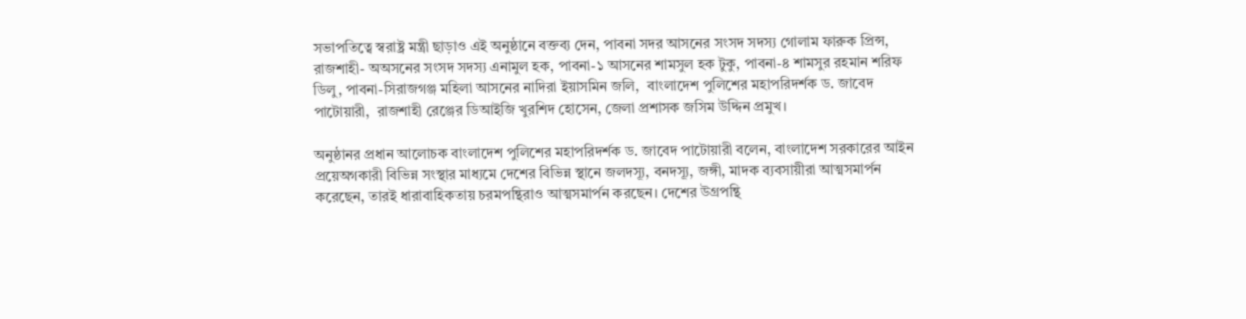সভাপতিত্বে স্বরাষ্ট্র মন্ত্রী ছাড়াও এই অনুষ্ঠানে বক্তব্য দেন, পাবনা সদর আসনের সংসদ সদস্য গোলাম ফারুক প্রিন্স, রাজশাহী- অঅসনের সংসদ সদস্য এনামুল হক, পাবনা-১ আসনের শামসুল হক টুকু, পাবনা-৪ শামসুর রহমান শরিফ ডিলু, পাবনা-সিরাজগঞ্জ মহিলা আসনের নাদিরা ইয়াসমিন জলি,  বাংলাদেশ পুলিশের মহাপরিদর্শক ড. জাবেদ পাটোয়ারী,  রাজশাহী রেঞ্জের ডিআইজি খুরশিদ হোসেন, জেলা প্রশাসক জসিম উদ্দিন প্রমুখ।

অনুষ্ঠানর প্রধান আলোচক বাংলাদেশ পুলিশের মহাপরিদর্শক ড. জাবেদ পাটোয়ারী বলেন, বাংলাদেশ সরকারের আইন প্রয়েঅগকারী বিভিন্ন সংস্থার মাধ্যমে দেশের বিভিন্ন স্থানে জলদস্যূ, বনদস্যূ, জঙ্গী, মাদক ব্যবসায়ীরা আত্মসমার্পন করেছেন, তারই ধারাবাহিকতায় চরমপন্থিরাও আত্মসমার্পন করছেন। দেশের উগ্রপন্থি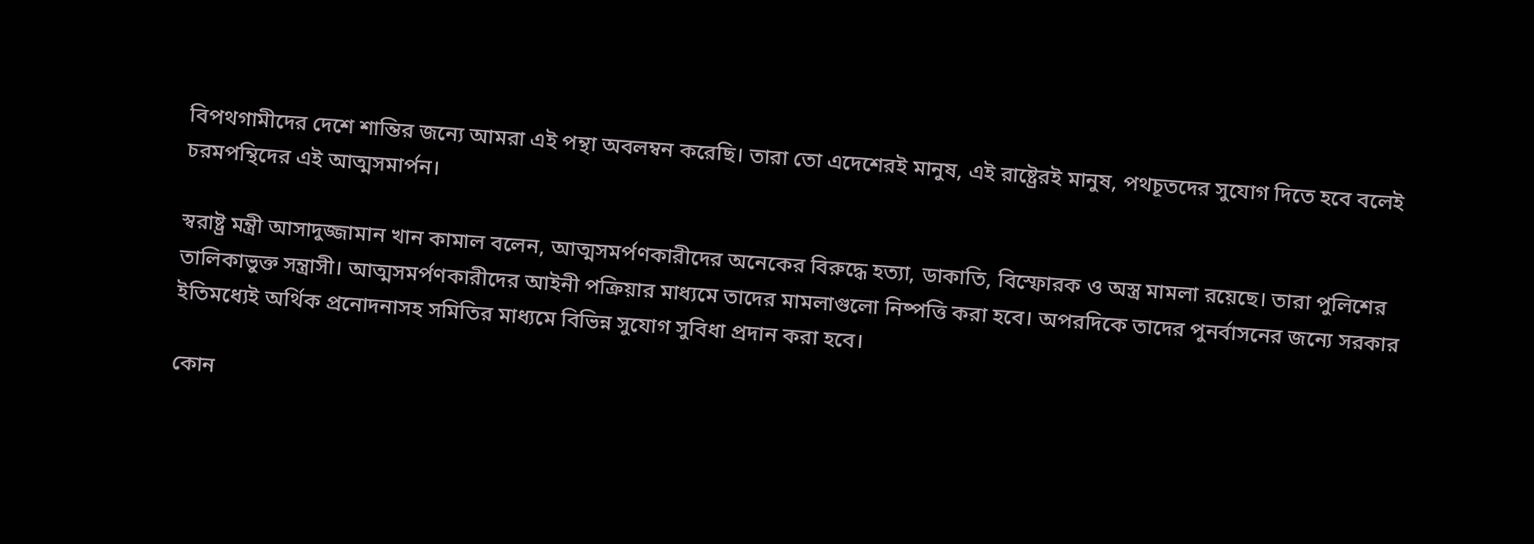বিপথগামীদের দেশে শান্তির জন্যে আমরা এই পন্থা অবলম্বন করেছি। তারা তো এদেশেরই মানুষ, এই রাষ্ট্রেরই মানুষ, পথচূতদের সুযোগ দিতে হবে বলেই চরমপন্থিদের এই আত্মসমার্পন।

স্বরাষ্ট্র মন্ত্রী আসাদুজ্জামান খান কামাল বলেন, আত্মসমর্পণকারীদের অনেকের বিরুদ্ধে হত্যা, ডাকাতি, বিস্ফোরক ও অস্ত্র মামলা রয়েছে। তারা পুলিশের তালিকাভুক্ত সন্ত্রাসী। আত্মসমর্পণকারীদের আইনী পক্রিয়ার মাধ্যমে তাদের মামলাগুলো নিষ্পত্তি করা হবে। অপরদিকে তাদের পুনর্বাসনের জন্যে সরকার ইতিমধ্যেই অর্থিক প্রনোদনাসহ সমিতির মাধ্যমে বিভিন্ন সুযোগ সুবিধা প্রদান করা হবে।

কোন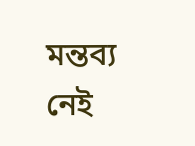মন্তব্য নেই